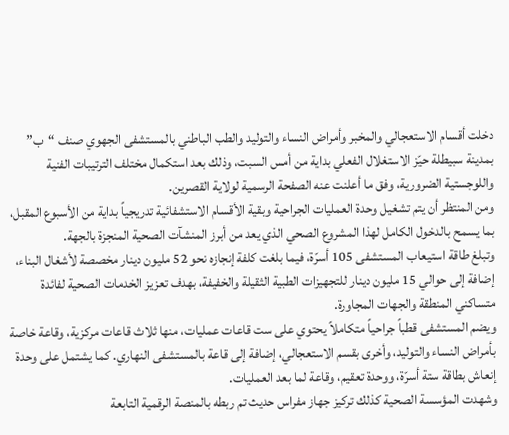دخلت أقسام الاستعجالي والمخبر وأمراض النساء والتوليد والطب الباطني بالمستشفى الجهوي صنف “ب” بمدينة سبيطلة حيّز الاستغلال الفعلي بداية من أمس السبت، وذلك بعد استكمال مختلف الترتيبات الفنية واللوجستية الضرورية، وفق ما أعلنت عنه الصفحة الرسمية لولاية القصرين.
ومن المنتظر أن يتم تشغيل وحدة العمليات الجراحية وبقية الأقسام الاستشفائية تدريجياً بداية من الأسبوع المقبل، بما يسمح بالدخول الكامل لهذا المشروع الصحي الذي يعد من أبرز المنشآت الصحية المنجزة بالجهة.
وتبلغ طاقة استيعاب المستشفى 105 أسرّة، فيما بلغت كلفة إنجازه نحو 52 مليون دينار مخصصة لأشغال البناء، إضافة إلى حوالي 15 مليون دينار للتجهيزات الطبية الثقيلة والخفيفة، بهدف تعزيز الخدمات الصحية لفائدة متساكني المنطقة والجهات المجاورة.
ويضم المستشفى قطباً جراحياً متكاملاً يحتوي على ست قاعات عمليات، منها ثلاث قاعات مركزية، وقاعة خاصة بأمراض النساء والتوليد، وأخرى بقسم الاستعجالي، إضافة إلى قاعة بالمستشفى النهاري. كما يشتمل على وحدة إنعاش بطاقة ستة أسرّة، ووحدة تعقيم، وقاعة لما بعد العمليات.
وشهدت المؤسسة الصحية كذلك تركيز جهاز مفراس حديث تم ربطه بالمنصة الرقمية التابعة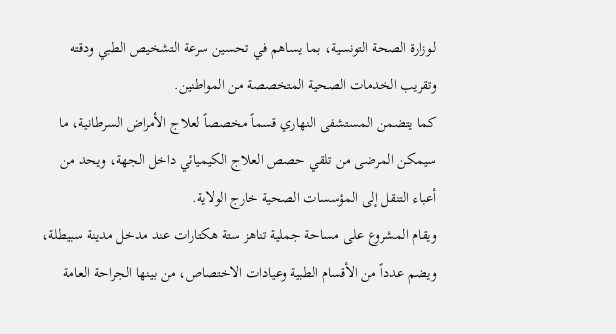لـوزارة الصحة التونسية، بما يساهم في تحسين سرعة التشخيص الطبي ودقته وتقريب الخدمات الصحية المتخصصة من المواطنين.
كما يتضمن المستشفى النهاري قسماً مخصصاً لعلاج الأمراض السرطانية، ما سيمكن المرضى من تلقي حصص العلاج الكيميائي داخل الجهة، ويحد من أعباء التنقل إلى المؤسسات الصحية خارج الولاية.
ويقام المشروع على مساحة جملية تناهز ستة هكتارات عند مدخل مدينة سبيطلة، ويضم عدداً من الأقسام الطبية وعيادات الاختصاص، من بينها الجراحة العامة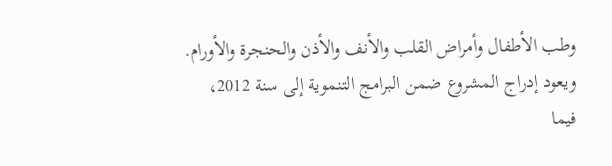وطب الأطفال وأمراض القلب والأنف والأذن والحنجرة والأورام.
ويعود إدراج المشروع ضمن البرامج التنموية إلى سنة 2012، فيما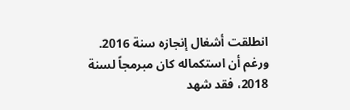انطلقت أشغال إنجازه سنة 2016. ورغم أن استكماله كان مبرمجاً لسنة 2018، فقد شهد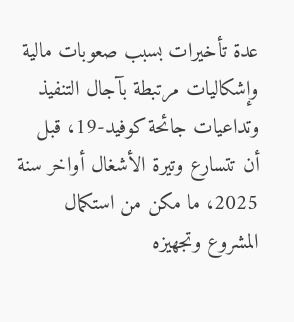عدة تأخيرات بسبب صعوبات مالية وإشكاليات مرتبطة بآجال التنفيذ وتداعيات جائحة كوفيد-19، قبل أن تتسارع وتيرة الأشغال أواخر سنة 2025، ما مكن من استكمال المشروع وتجهيزه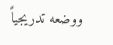ووضعه تدريجياً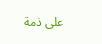على ذمة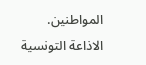المواطنين.
الاذاعة التونسية